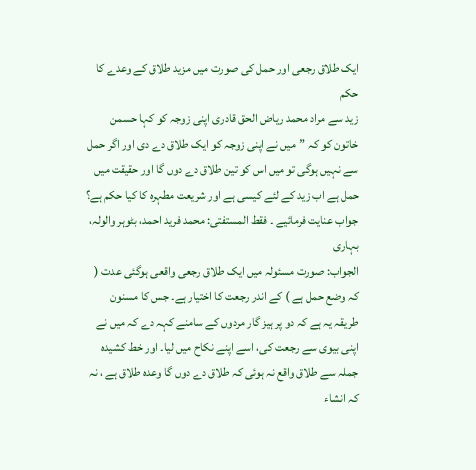ایک طلاق رجعی اور حمل کی صورت میں مزید طلاق کے وعدے کا حکم
زید سے مراد محمد ریاض الحق قادری اپنی زوجہ کو کہا حسمن خاتون کو کہ ”میں نے اپنی زوجہ کو ایک طلاق دے دی اور اگر حمل سے نہیں ہوگی تو میں اس کو تین طلاق دے دوں گا اور حقیقت میں حمل ہے اب زید کے لئے کیسی ہے اور شریعت مطہرہ کا کیا حکم ہے؟ جواب عنایت فرمائیے ۔ فقط المستفتی: محمد فرید احمد، بٹوہر والولہ، بہاری
الجواب: صورت مسئولہ میں ایک طلاق رجعی واقعی ہوگئی عدت ( کہ وضع حمل ہے ) کے اندر رجعت کا اختیار ہے۔ جس کا مسنون طریقہ یہ ہے کہ دو پر ہیز گار مردوں کے سامنے کہہ دے کہ میں نے اپنی بیوی سے رجعت کی، اسے اپنے نکاح میں لیا۔ اور خط کشیدہ جملہ سے طلاق واقع نہ ہوئی کہ طلاق دے دوں گا وعدہ طلاق ہے ، نہ کہ انشاء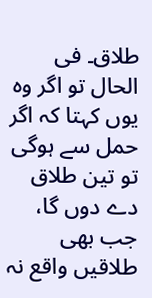طلاق۔ فی الحال تو اگر وہ یوں کہتا کہ اگر حمل سے ہوگی تو تین طلاق دے دوں گا، جب بھی طلاقیں واقع نہ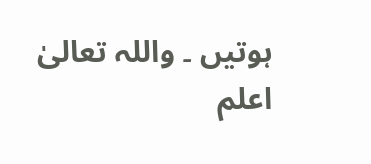ہوتیں ۔ واللہ تعالیٰ اعلم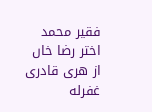فقیر محمد اختر رضا خاں از هری قادری غفرله